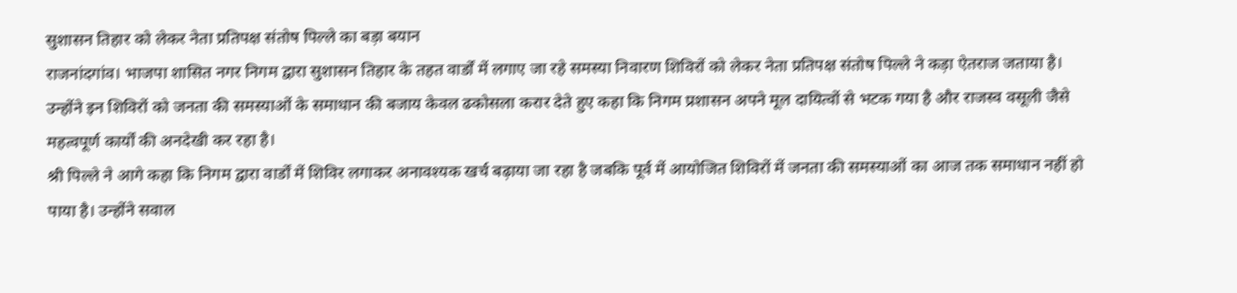सुशासन तिहार को लेकर नेता प्रतिपक्ष संतोष पिल्ले का बड़ा बयान
राजनांदगांव। भाजपा शासित नगर निगम द्वारा सुशासन तिहार के तहत वार्डों में लगाए जा रहे समस्या निवारण शिविरों को लेकर नेता प्रतिपक्ष संतोष पिल्ले ने कड़ा ऐतराज जताया है। उन्होंने इन शिविरों को जनता की समस्याओं के समाधान की बजाय केवल ढकोसला करार देते हुए कहा कि निगम प्रशासन अपने मूल दायित्वों से भटक गया है और राजस्व वसूली जैसे महत्वपूर्ण कार्यों की अनदेखी कर रहा है।
श्री पिल्ले ने आगे कहा कि निगम द्वारा वार्डों में शिविर लगाकर अनावश्यक खर्च बढ़ाया जा रहा है जबकि पूर्व में आयोजित शिविरों में जनता की समस्याओं का आज तक समाधान नहीं हो पाया है। उन्होंने सवाल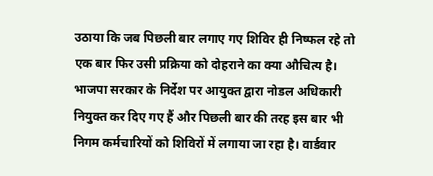उठाया कि जब पिछली बार लगाए गए शिविर ही निष्फल रहे तो एक बार फिर उसी प्रक्रिया को दोहराने का क्या औचित्य है। भाजपा सरकार के निर्देश पर आयुक्त द्वारा नोडल अधिकारी नियुक्त कर दिए गए हैं और पिछली बार की तरह इस बार भी निगम कर्मचारियों को शिविरों में लगाया जा रहा है। वार्डवार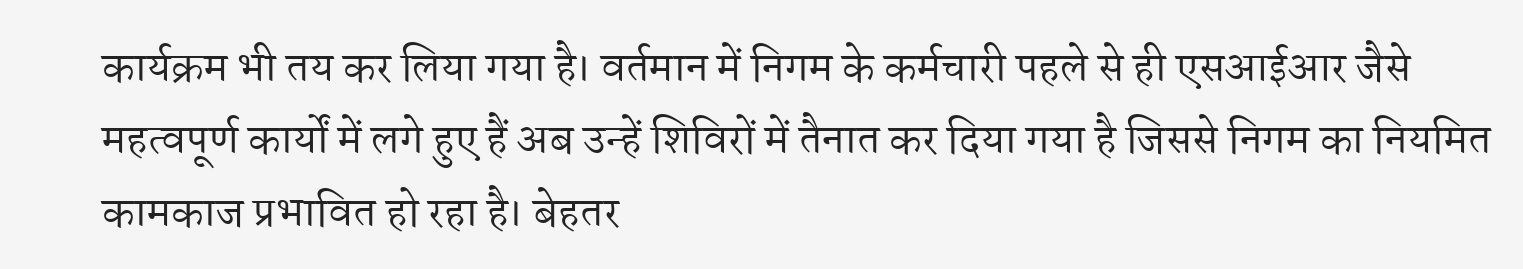कार्यक्रम भी तय कर लिया गया है। वर्तमान में निगम के कर्मचारी पहले से ही एसआईआर जैसे महत्वपूर्ण कार्यों में लगे हुए हैं अब उन्हें शिविरों में तैनात कर दिया गया है जिससे निगम का नियमित कामकाज प्रभावित हो रहा है। बेहतर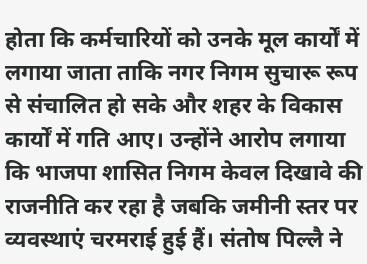होता कि कर्मचारियों को उनके मूल कार्यों में लगाया जाता ताकि नगर निगम सुचारू रूप से संचालित हो सके और शहर के विकास कार्यों में गति आए। उन्होंने आरोप लगाया कि भाजपा शासित निगम केवल दिखावे की राजनीति कर रहा है जबकि जमीनी स्तर पर व्यवस्थाएं चरमराई हुई हैं। संतोष पिल्लै ने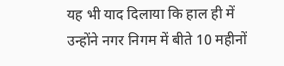यह भी याद दिलाया कि हाल ही में उन्होंने नगर निगम में बीते 10 महीनों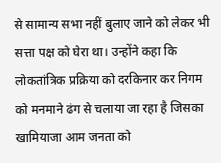से सामान्य सभा नहीं बुलाए जाने को लेकर भी सत्ता पक्ष को घेरा था। उन्होंने कहा कि लोकतांत्रिक प्रक्रिया को दरकिनार कर निगम को मनमाने ढंग से चलाया जा रहा है जिसका खामियाजा आम जनता को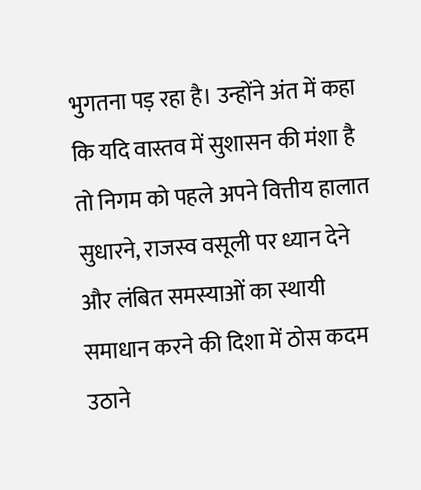भुगतना पड़ रहा है। उन्होंने अंत में कहा कि यदि वास्तव में सुशासन की मंशा है तो निगम को पहले अपने वित्तीय हालात सुधारने, राजस्व वसूली पर ध्यान देने और लंबित समस्याओं का स्थायी समाधान करने की दिशा में ठोस कदम उठाने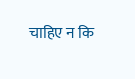चाहिए न कि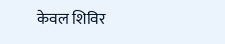केवल शिविर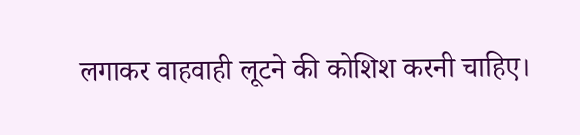लगाकर वाहवाही लूटने की कोशिश करनी चाहिए।